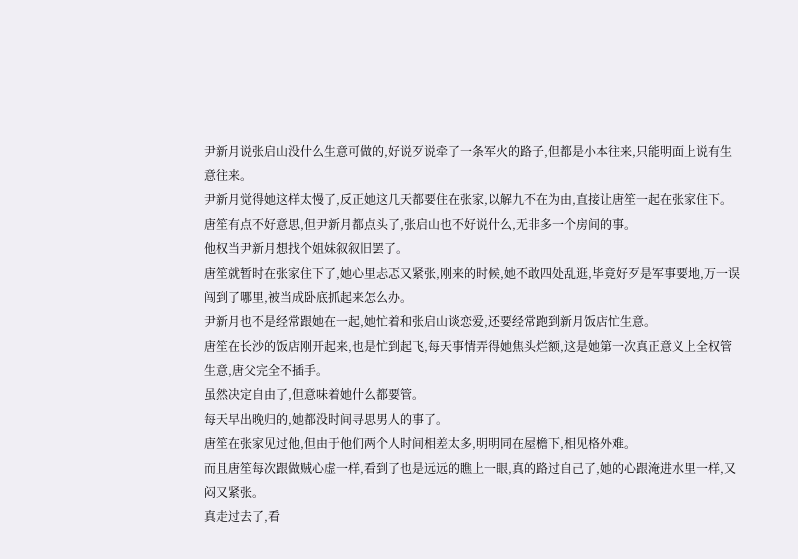尹新月说张启山没什么生意可做的,好说歹说牵了一条军火的路子,但都是小本往来,只能明面上说有生意往来。
尹新月觉得她这样太慢了,反正她这几天都要住在张家,以解九不在为由,直接让唐笙一起在张家住下。
唐笙有点不好意思,但尹新月都点头了,张启山也不好说什么,无非多一个房间的事。
他权当尹新月想找个姐妹叙叙旧罢了。
唐笙就暂时在张家住下了,她心里忐忑又紧张,刚来的时候,她不敢四处乱逛,毕竟好歹是军事要地,万一误闯到了哪里,被当成卧底抓起来怎么办。
尹新月也不是经常跟她在一起,她忙着和张启山谈恋爱,还要经常跑到新月饭店忙生意。
唐笙在长沙的饭店刚开起来,也是忙到起飞,每天事情弄得她焦头烂额,这是她第一次真正意义上全权管生意,唐父完全不插手。
虽然决定自由了,但意味着她什么都要管。
每天早出晚归的,她都没时间寻思男人的事了。
唐笙在张家见过他,但由于他们两个人时间相差太多,明明同在屋檐下,相见格外难。
而且唐笙每次跟做贼心虚一样,看到了也是远远的瞧上一眼,真的路过自己了,她的心跟淹进水里一样,又闷又紧张。
真走过去了,看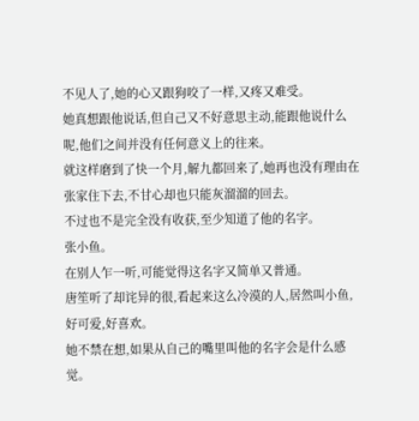不见人了,她的心又跟狗咬了一样,又疼又难受。
她真想跟他说话,但自己又不好意思主动,能跟他说什么呢,他们之间并没有任何意义上的往来。
就这样磨到了快一个月,解九都回来了,她再也没有理由在张家住下去,不甘心却也只能灰溜溜的回去。
不过也不是完全没有收获,至少知道了他的名字。
张小鱼。
在别人乍一听,可能觉得这名字又简单又普通。
唐笙听了却诧异的很,看起来这么冷漠的人,居然叫小鱼,好可爱,好喜欢。
她不禁在想,如果从自己的嘴里叫他的名字会是什么感觉。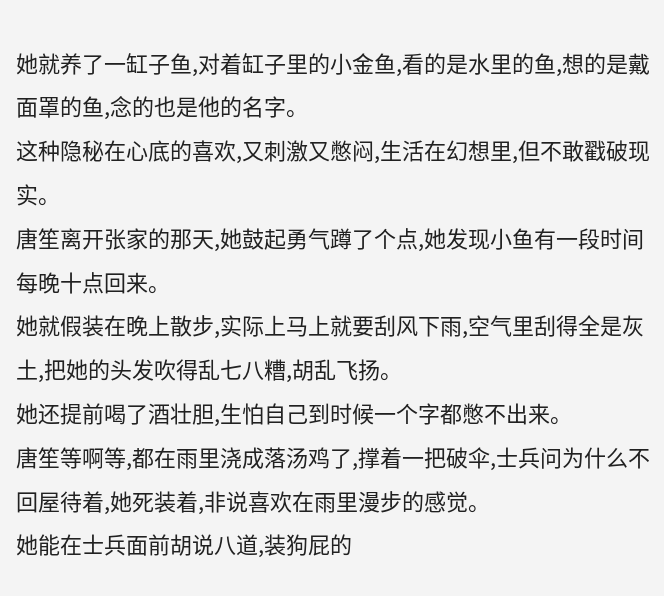她就养了一缸子鱼,对着缸子里的小金鱼,看的是水里的鱼,想的是戴面罩的鱼,念的也是他的名字。
这种隐秘在心底的喜欢,又刺激又憋闷,生活在幻想里,但不敢戳破现实。
唐笙离开张家的那天,她鼓起勇气蹲了个点,她发现小鱼有一段时间每晚十点回来。
她就假装在晚上散步,实际上马上就要刮风下雨,空气里刮得全是灰土,把她的头发吹得乱七八糟,胡乱飞扬。
她还提前喝了酒壮胆,生怕自己到时候一个字都憋不出来。
唐笙等啊等,都在雨里浇成落汤鸡了,撑着一把破伞,士兵问为什么不回屋待着,她死装着,非说喜欢在雨里漫步的感觉。
她能在士兵面前胡说八道,装狗屁的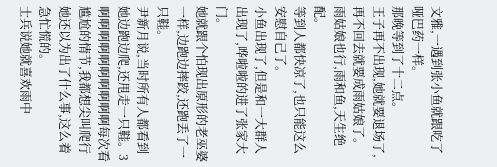文雅,一遇到张小鱼就跟吃了哑巴药一样。
那晚等到了十二点。
王子再不出现,她就要退场了,再不回去就要成雨姑娘了。
雨姑娘也行,雨和鱼,天生绝配。
等到人都快凉了,也只能这么安慰自己了。
小鱼出现了,但是和一大群人出现了,哗啦啦的进了张家大门。
她就跟个怕现出原形的老巫婆一样,边跑边摔跤,还跑丢了一只鞋。
尹新月说,当时所有人都看到她边跑边爬,还甩走一只鞋。3
啊啊啊啊啊啊啊啊啊啊每次看尴尬的情节,我都想尖叫爬行
她还以为出了什么事,这么着急忙慌的。
士兵说她就喜欢雨中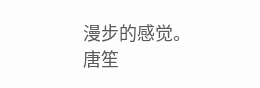漫步的感觉。
唐笙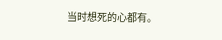当时想死的心都有。